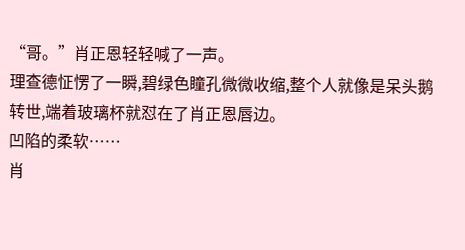“哥。”肖正恩轻轻喊了一声。
理查德怔愣了一瞬,碧绿色瞳孔微微收缩,整个人就像是呆头鹅转世,端着玻璃杯就怼在了肖正恩唇边。
凹陷的柔软……
肖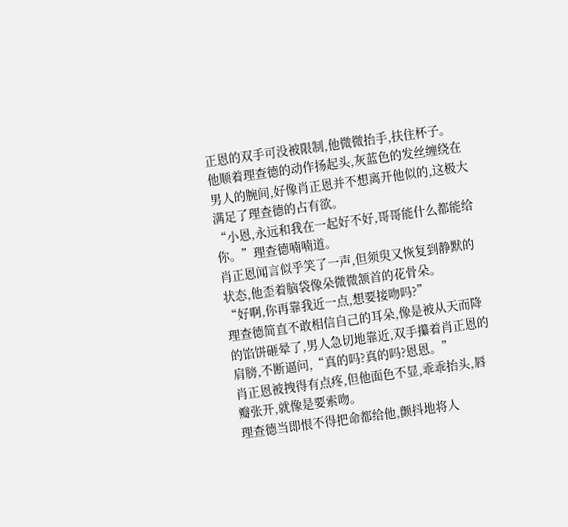正恩的双手可没被限制,他微微抬手,扶住杯子。
他顺着理查德的动作扬起头,灰蓝色的发丝缠绕在男人的腕间,好像肖正恩并不想离开他似的,这极大满足了理查德的占有欲。
“小恩,永远和我在一起好不好,哥哥能什么都能给你。”理查德喃喃道。
肖正恩闻言似乎笑了一声,但须臾又恢复到静默的状态,他歪着脑袋像朵微微颔首的花骨朵。
“好啊,你再靠我近一点,想要接吻吗?”
理查德简直不敢相信自己的耳朵,像是被从天而降的馅饼砸晕了,男人急切地靠近,双手攥着肖正恩的肩膀,不断逼问,“真的吗?真的吗?恩恩。”
肖正恩被拽得有点疼,但他面色不显,乖乖抬头,唇瓣张开,就像是要索吻。
理查德当即恨不得把命都给他,颤抖地将人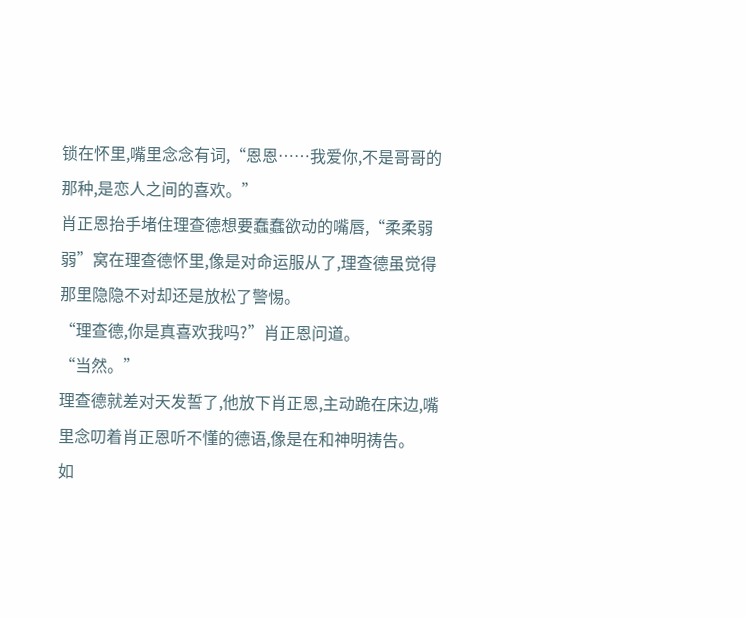锁在怀里,嘴里念念有词,“恩恩……我爱你,不是哥哥的那种,是恋人之间的喜欢。”
肖正恩抬手堵住理查德想要蠢蠢欲动的嘴唇,“柔柔弱弱”窝在理查德怀里,像是对命运服从了,理查德虽觉得那里隐隐不对却还是放松了警惕。
“理查德,你是真喜欢我吗?”肖正恩问道。
“当然。”
理查德就差对天发誓了,他放下肖正恩,主动跪在床边,嘴里念叨着肖正恩听不懂的德语,像是在和神明祷告。
如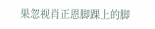果忽视肖正恩脚踝上的脚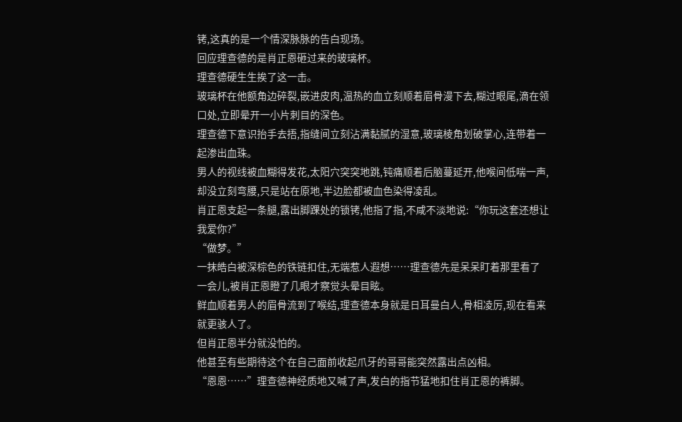铐,这真的是一个情深脉脉的告白现场。
回应理查德的是肖正恩砸过来的玻璃杯。
理查德硬生生挨了这一击。
玻璃杯在他额角边碎裂,嵌进皮肉,温热的血立刻顺着眉骨漫下去,糊过眼尾,滴在领口处,立即晕开一小片刺目的深色。
理查德下意识抬手去捂,指缝间立刻沾满黏腻的湿意,玻璃棱角划破掌心,连带着一起渗出血珠。
男人的视线被血糊得发花,太阳穴突突地跳,钝痛顺着后脑蔓延开,他喉间低喘一声,却没立刻弯腰,只是站在原地,半边脸都被血色染得凌乱。
肖正恩支起一条腿,露出脚踝处的锁铐,他指了指,不咸不淡地说:“你玩这套还想让我爱你?”
“做梦。”
一抹皓白被深棕色的铁链扣住,无端惹人遐想……理查德先是呆呆盯着那里看了一会儿,被肖正恩瞪了几眼才察觉头晕目眩。
鲜血顺着男人的眉骨流到了喉结,理查德本身就是日耳曼白人,骨相凌厉,现在看来就更骇人了。
但肖正恩半分就没怕的。
他甚至有些期待这个在自己面前收起爪牙的哥哥能突然露出点凶相。
“恩恩……”理查德神经质地又喊了声,发白的指节猛地扣住肖正恩的裤脚。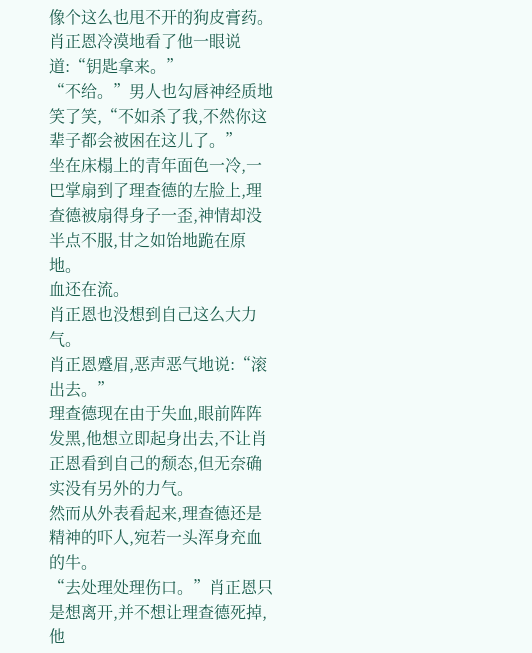像个这么也甩不开的狗皮膏药。
肖正恩冷漠地看了他一眼说道:“钥匙拿来。”
“不给。”男人也勾唇神经质地笑了笑,“不如杀了我,不然你这辈子都会被困在这儿了。”
坐在床榻上的青年面色一冷,一巴掌扇到了理查德的左脸上,理查德被扇得身子一歪,神情却没半点不服,甘之如饴地跪在原地。
血还在流。
肖正恩也没想到自己这么大力气。
肖正恩蹙眉,恶声恶气地说:“滚出去。”
理查德现在由于失血,眼前阵阵发黑,他想立即起身出去,不让肖正恩看到自己的颓态,但无奈确实没有另外的力气。
然而从外表看起来,理查德还是精神的吓人,宛若一头浑身充血的牛。
“去处理处理伤口。”肖正恩只是想离开,并不想让理查德死掉,他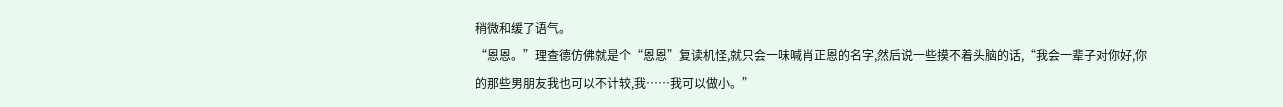稍微和缓了语气。
“恩恩。”理查德仿佛就是个“恩恩”复读机怪,就只会一味喊肖正恩的名字,然后说一些摸不着头脑的话,“我会一辈子对你好,你的那些男朋友我也可以不计较,我……我可以做小。”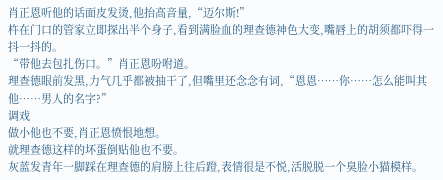肖正恩听他的话面皮发烫,他抬高音量,“迈尔斯!”
杵在门口的管家立即探出半个身子,看到满脸血的理查德神色大变,嘴唇上的胡须都吓得一抖一抖的。
“带他去包扎伤口。”肖正恩吩咐道。
理查德眼前发黑,力气几乎都被抽干了,但嘴里还念念有词,“恩恩……你……怎么能叫其他……男人的名字?”
调戏
做小他也不要,肖正恩愤恨地想。
就理查德这样的坏蛋倒贴他也不要。
灰蓝发青年一脚踩在理查德的肩膀上往后蹬,表情很是不悦,活脱脱一个臭脸小猫模样。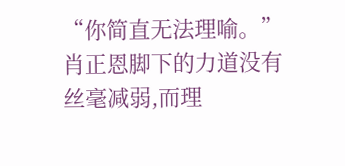“你简直无法理喻。”肖正恩脚下的力道没有丝毫减弱,而理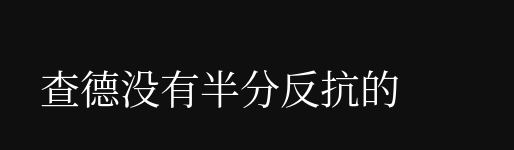查德没有半分反抗的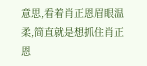意思,看着肖正恩眉眼温柔,简直就是想抓住肖正恩